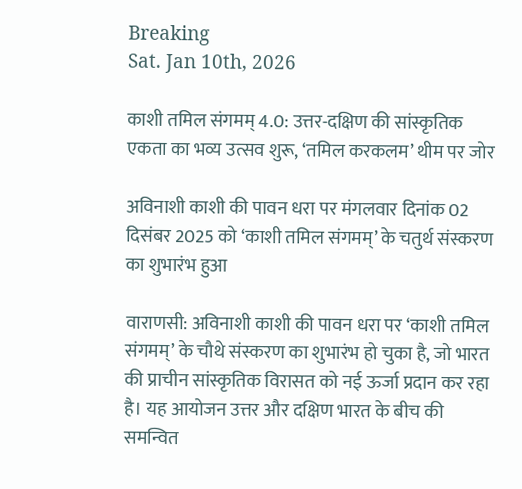Breaking
Sat. Jan 10th, 2026

काशी तमिल संगमम् 4.0: उत्तर-दक्षिण की सांस्कृतिक एकता का भव्य उत्सव शुरू, ‘तमिल करकलम’ थीम पर जोर

अविनाशी काशी की पावन धरा पर मंगलवार दिनांक 02 दिसंबर 2025 को ‘काशी तमिल संगमम्’ के चतुर्थ संस्करण का शुभारंभ हुआ

वाराणसी: अविनाशी काशी की पावन धरा पर ‘काशी तमिल संगमम्’ के चौथे संस्करण का शुभारंभ हो चुका है, जो भारत की प्राचीन सांस्कृतिक विरासत को नई ऊर्जा प्रदान कर रहा है। यह आयोजन उत्तर और दक्षिण भारत के बीच की समन्वित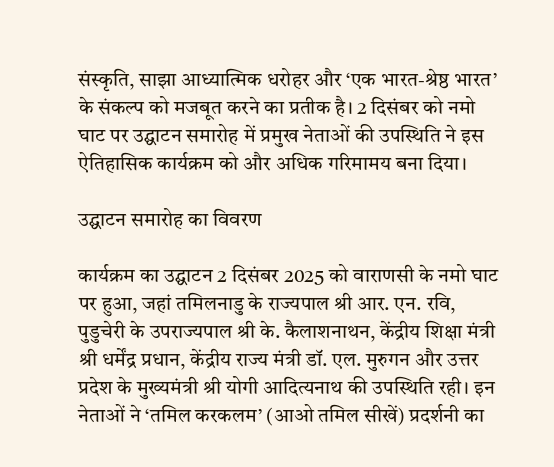संस्कृति, साझा आध्यात्मिक धरोहर और ‘एक भारत-श्रेष्ठ भारत’ के संकल्प को मजबूत करने का प्रतीक है। 2 दिसंबर को नमो घाट पर उद्घाटन समारोह में प्रमुख नेताओं की उपस्थिति ने इस ऐतिहासिक कार्यक्रम को और अधिक गरिमामय बना दिया।

उद्घाटन समारोह का विवरण

कार्यक्रम का उद्घाटन 2 दिसंबर 2025 को वाराणसी के नमो घाट पर हुआ, जहां तमिलनाडु के राज्यपाल श्री आर. एन. रवि, पुडुचेरी के उपराज्यपाल श्री के. कैलाशनाथन, केंद्रीय शिक्षा मंत्री श्री धर्मेंद्र प्रधान, केंद्रीय राज्य मंत्री डॉ. एल. मुरुगन और उत्तर प्रदेश के मुख्यमंत्री श्री योगी आदित्यनाथ की उपस्थिति रही। इन नेताओं ने ‘तमिल करकलम’ (आओ तमिल सीखें) प्रदर्शनी का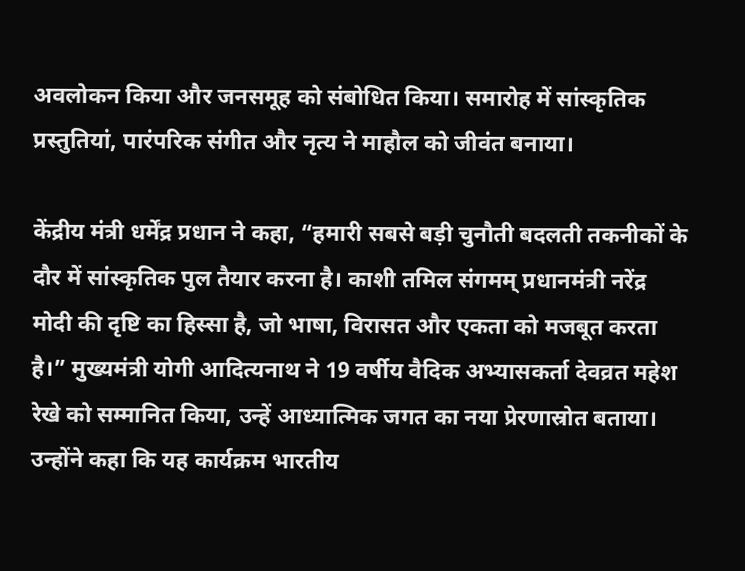अवलोकन किया और जनसमूह को संबोधित किया। समारोह में सांस्कृतिक प्रस्तुतियां, पारंपरिक संगीत और नृत्य ने माहौल को जीवंत बनाया।

केंद्रीय मंत्री धर्मेंद्र प्रधान ने कहा, “हमारी सबसे बड़ी चुनौती बदलती तकनीकों के दौर में सांस्कृतिक पुल तैयार करना है। काशी तमिल संगमम् प्रधानमंत्री नरेंद्र मोदी की दृष्टि का हिस्सा है, जो भाषा, विरासत और एकता को मजबूत करता है।” मुख्यमंत्री योगी आदित्यनाथ ने 19 वर्षीय वैदिक अभ्यासकर्ता देवव्रत महेश रेखे को सम्मानित किया, उन्हें आध्यात्मिक जगत का नया प्रेरणास्रोत बताया। उन्होंने कहा कि यह कार्यक्रम भारतीय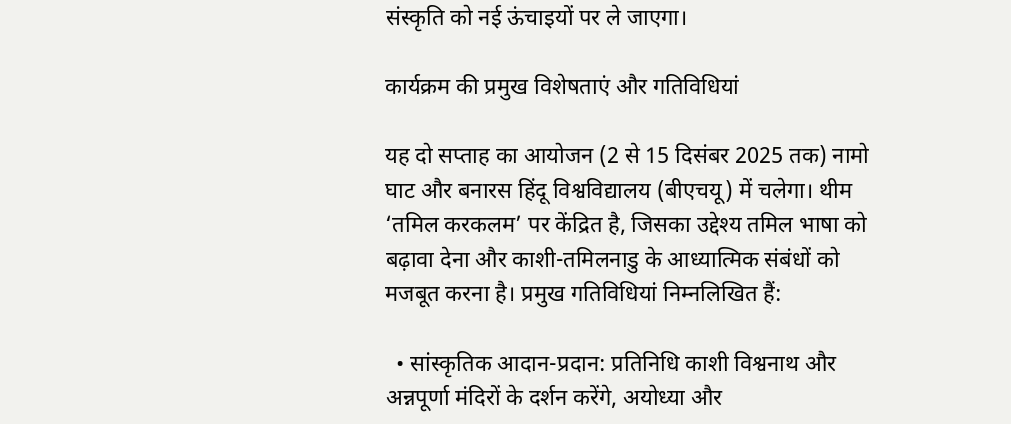संस्कृति को नई ऊंचाइयों पर ले जाएगा।

कार्यक्रम की प्रमुख विशेषताएं और गतिविधियां

यह दो सप्ताह का आयोजन (2 से 15 दिसंबर 2025 तक) नामो घाट और बनारस हिंदू विश्वविद्यालय (बीएचयू) में चलेगा। थीम ‘तमिल करकलम’ पर केंद्रित है, जिसका उद्देश्य तमिल भाषा को बढ़ावा देना और काशी-तमिलनाडु के आध्यात्मिक संबंधों को मजबूत करना है। प्रमुख गतिविधियां निम्नलिखित हैं:

  • सांस्कृतिक आदान-प्रदान: प्रतिनिधि काशी विश्वनाथ और अन्नपूर्णा मंदिरों के दर्शन करेंगे, अयोध्या और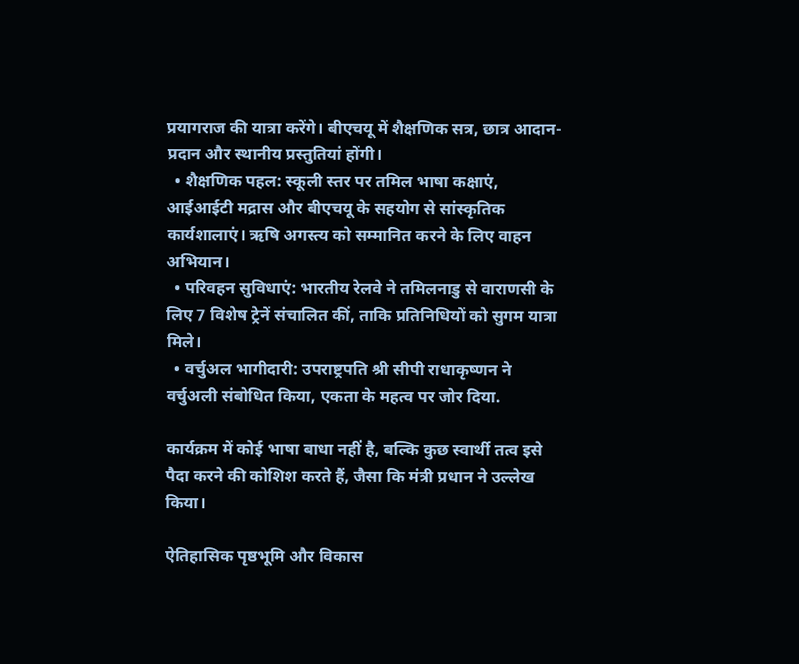प्रयागराज की यात्रा करेंगे। बीएचयू में शैक्षणिक सत्र, छात्र आदान-प्रदान और स्थानीय प्रस्तुतियां होंगी।
  • शैक्षणिक पहल: स्कूली स्तर पर तमिल भाषा कक्षाएं, आईआईटी मद्रास और बीएचयू के सहयोग से सांस्कृतिक कार्यशालाएं। ऋषि अगस्त्य को सम्मानित करने के लिए वाहन अभियान।
  • परिवहन सुविधाएं: भारतीय रेलवे ने तमिलनाडु से वाराणसी के लिए 7 विशेष ट्रेनें संचालित कीं, ताकि प्रतिनिधियों को सुगम यात्रा मिले।
  • वर्चुअल भागीदारी: उपराष्ट्रपति श्री सीपी राधाकृष्णन ने वर्चुअली संबोधित किया, एकता के महत्व पर जोर दिया.

कार्यक्रम में कोई भाषा बाधा नहीं है, बल्कि कुछ स्वार्थी तत्व इसे पैदा करने की कोशिश करते हैं, जैसा कि मंत्री प्रधान ने उल्लेख किया।

ऐतिहासिक पृष्ठभूमि और विकास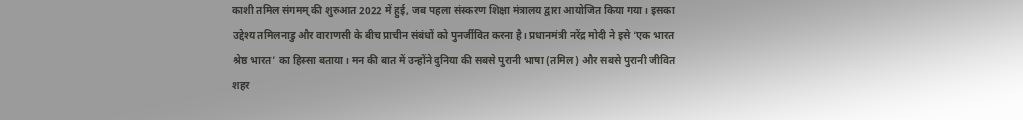काशी तमिल संगमम् की शुरुआत 2022 में हुई, जब पहला संस्करण शिक्षा मंत्रालय द्वारा आयोजित किया गया। इसका उद्देश्य तमिलनाडु और वाराणसी के बीच प्राचीन संबंधों को पुनर्जीवित करना है। प्रधानमंत्री नरेंद्र मोदी ने इसे ‘एक भारत श्रेष्ठ भारत’ का हिस्सा बताया। मन की बात में उन्होंने दुनिया की सबसे पुरानी भाषा (तमिल) और सबसे पुरानी जीवित शहर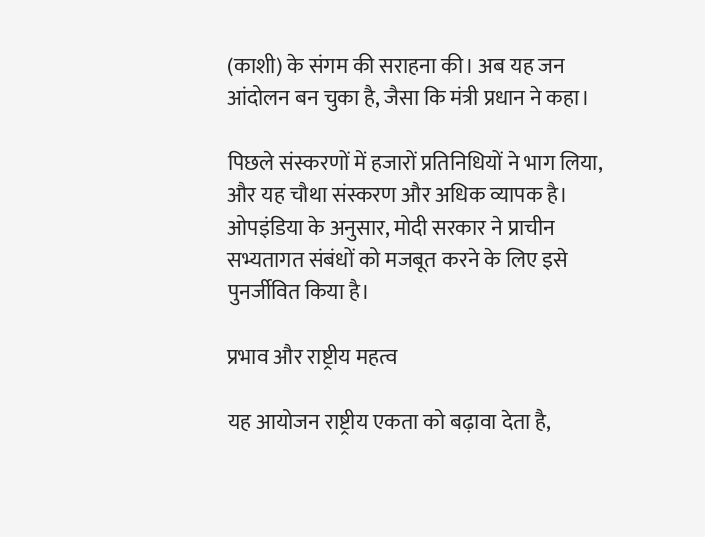(काशी) के संगम की सराहना की। अब यह जन आंदोलन बन चुका है, जैसा कि मंत्री प्रधान ने कहा।

पिछले संस्करणों में हजारों प्रतिनिधियों ने भाग लिया, और यह चौथा संस्करण और अधिक व्यापक है। ओपइंडिया के अनुसार, मोदी सरकार ने प्राचीन सभ्यतागत संबंधों को मजबूत करने के लिए इसे पुनर्जीवित किया है।

प्रभाव और राष्ट्रीय महत्व

यह आयोजन राष्ट्रीय एकता को बढ़ावा देता है,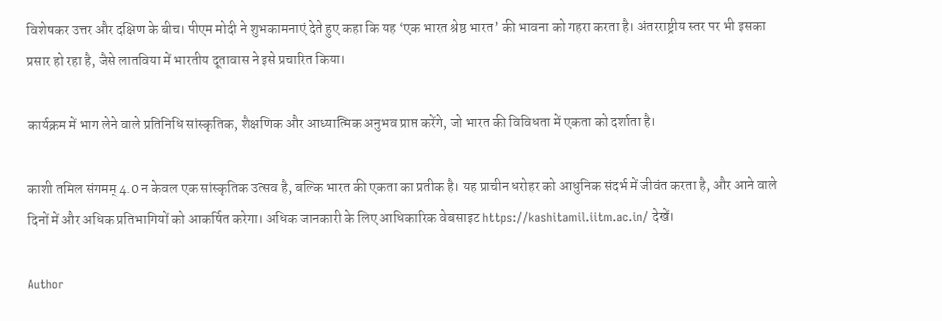विशेषकर उत्तर और दक्षिण के बीच। पीएम मोदी ने शुभकामनाएं देते हुए कहा कि यह ‘एक भारत श्रेष्ठ भारत’ की भावना को गहरा करता है। अंतरराष्ट्रीय स्तर पर भी इसका प्रसार हो रहा है, जैसे लातविया में भारतीय दूतावास ने इसे प्रचारित किया।

कार्यक्रम में भाग लेने वाले प्रतिनिधि सांस्कृतिक, शैक्षणिक और आध्यात्मिक अनुभव प्राप्त करेंगे, जो भारत की विविधता में एकता को दर्शाता है।

काशी तमिल संगमम् 4.0 न केवल एक सांस्कृतिक उत्सव है, बल्कि भारत की एकता का प्रतीक है। यह प्राचीन धरोहर को आधुनिक संदर्भ में जीवंत करता है, और आने वाले दिनों में और अधिक प्रतिभागियों को आकर्षित करेगा। अधिक जानकारी के लिए आधिकारिक वेबसाइट https://kashitamil.iitm.ac.in/ देखें।

Author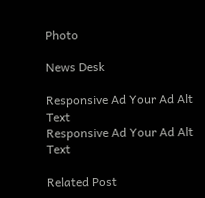Photo

News Desk

Responsive Ad Your Ad Alt Text
Responsive Ad Your Ad Alt Text

Related Post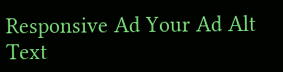Responsive Ad Your Ad Alt Text